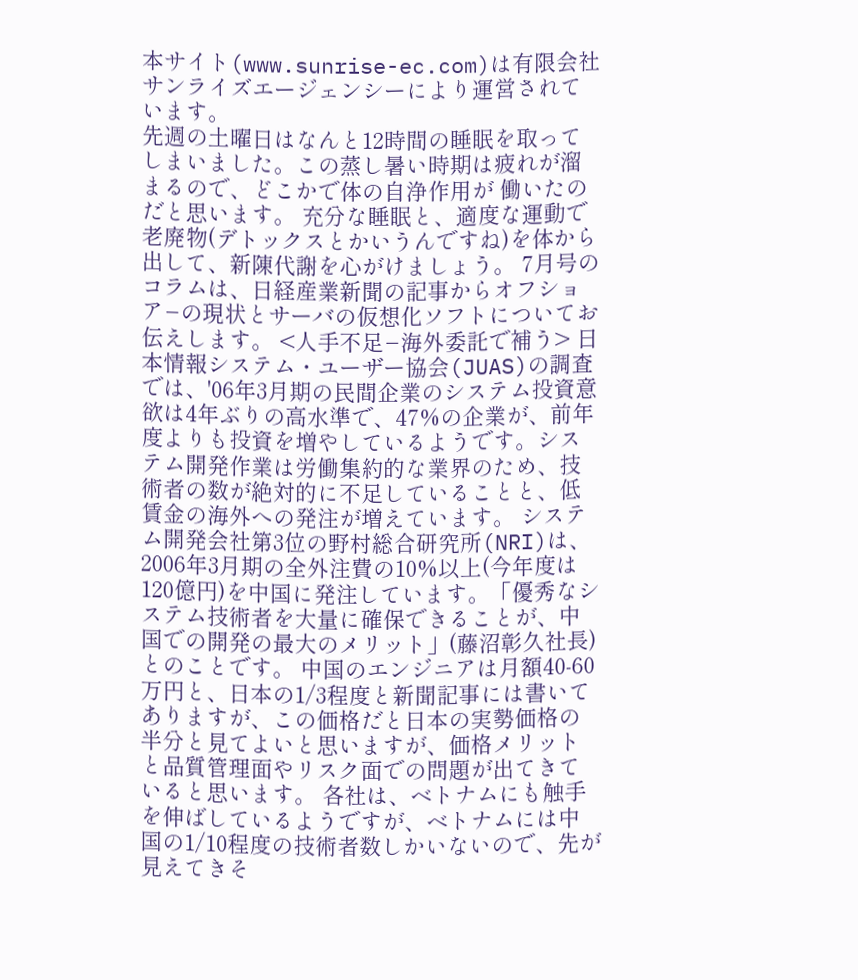本サイト(www.sunrise-ec.com)は有限会社サンライズエージェンシーにより運営されています。
先週の土曜日はなんと12時間の睡眠を取ってしまいました。この蒸し暑い時期は疲れが溜まるので、どこかで体の自浄作用が 働いたのだと思います。 充分な睡眠と、適度な運動で老廃物(デトックスとかいうんですね)を体から出して、新陳代謝を心がけましょう。 7月号のコラムは、日経産業新聞の記事からオフショア−の現状とサーバの仮想化ソフトについてお伝えします。 <人手不足−海外委託で補う> 日本情報システム・ユーザー協会(JUAS)の調査では、'06年3月期の民間企業のシステム投資意欲は4年ぶりの高水準で、47%の企業が、前年度よりも投資を増やしているようです。システム開発作業は労働集約的な業界のため、技術者の数が絶対的に不足していることと、低賃金の海外への発注が増えています。 システム開発会社第3位の野村総合研究所(NRI)は、2006年3月期の全外注費の10%以上(今年度は120億円)を中国に発注しています。「優秀なシステム技術者を大量に確保できることが、中国での開発の最大のメリット」(藤沼彰久社長)とのことです。 中国のエンジニアは月額40-60万円と、日本の1/3程度と新聞記事には書いてありますが、この価格だと日本の実勢価格の半分と見てよいと思いますが、価格メリットと品質管理面やリスク面での問題が出てきていると思います。 各社は、ベトナムにも触手を伸ばしているようですが、ベトナムには中国の1/10程度の技術者数しかいないので、先が見えてきそ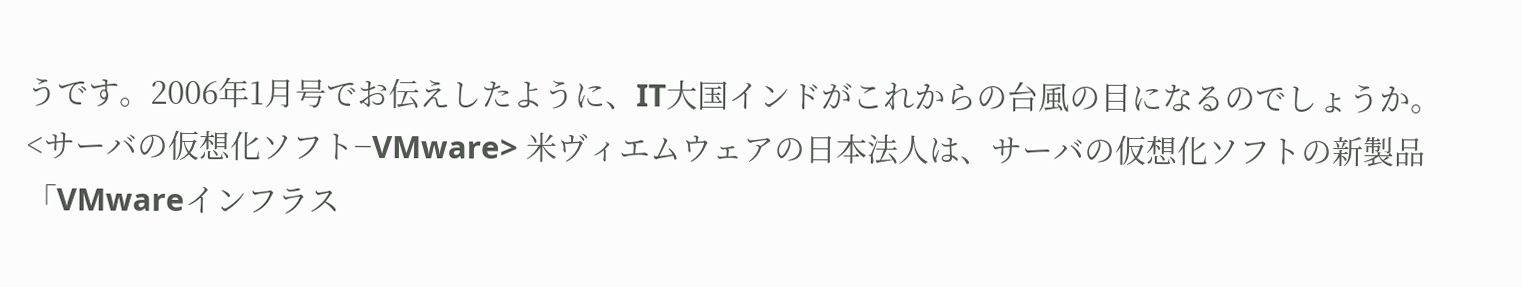うです。2006年1月号でお伝えしたように、IT大国インドがこれからの台風の目になるのでしょうか。 <サーバの仮想化ソフト−VMware> 米ヴィエムウェアの日本法人は、サーバの仮想化ソフトの新製品「VMwareインフラス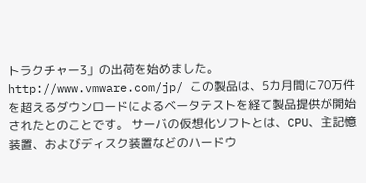トラクチャー3」の出荷を始めました。 http://www.vmware.com/jp/ この製品は、5カ月間に70万件を超えるダウンロードによるベータテストを経て製品提供が開始されたとのことです。 サーバの仮想化ソフトとは、CPU、主記憶装置、およびディスク装置などのハードウ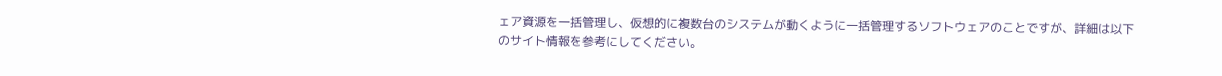ェア資源を一括管理し、仮想的に複数台のシステムが動くように一括管理するソフトウェアのことですが、詳細は以下のサイト情報を参考にしてください。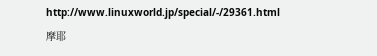http://www.linuxworld.jp/special/-/29361.html 摩耶